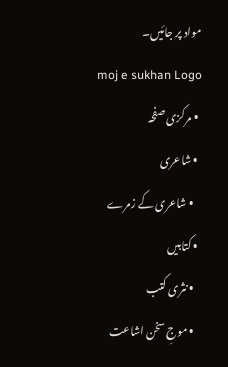مواد پر جائیں۔
moj e sukhan Logo
  • مرکزی صفحہ
  • شاعری
    • شاعری کے زمرے
  • کتابیں
    • نثری کتب
    • موجِ سخن اشاعت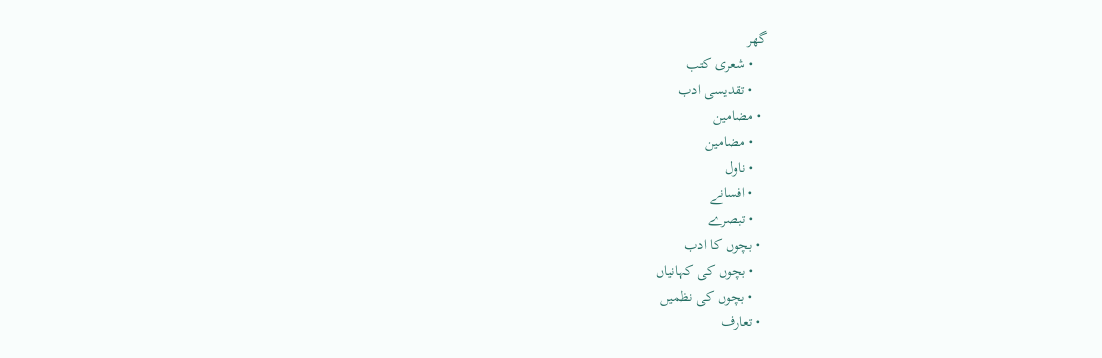گھر
    • شعری کتب
    • تقدیسی ادب
  • مضامین
    • مضامین
    • ناول
    • افسانے
    • تبصرے
  • بچوں کا ادب
    • بچوں کی کہانیاں
    • بچوں کی نظمیں
  • تعارف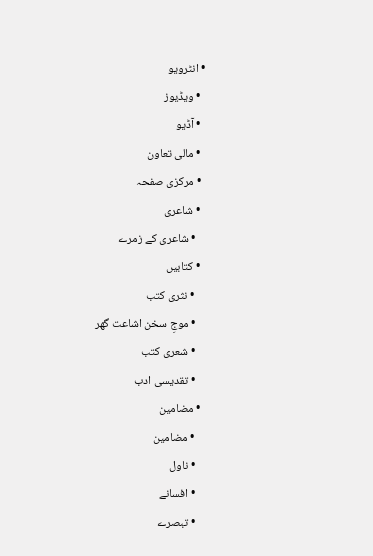• انٹرویو
  • ویڈیوز
  • آڈیو
  • مالی تعاون
  • مرکزی صفحہ
  • شاعری
    • شاعری کے زمرے
  • کتابیں
    • نثری کتب
    • موجِ سخن اشاعت گھر
    • شعری کتب
    • تقدیسی ادب
  • مضامین
    • مضامین
    • ناول
    • افسانے
    • تبصرے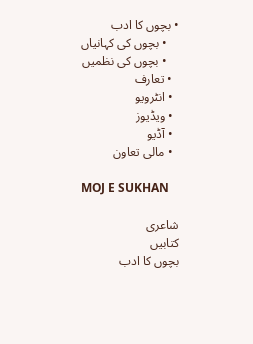• بچوں کا ادب
    • بچوں کی کہانیاں
    • بچوں کی نظمیں
  • تعارف
  • انٹرویو
  • ویڈیوز
  • آڈیو
  • مالی تعاون

MOJ E SUKHAN

شاعری
کتابیں
بچوں کا ادب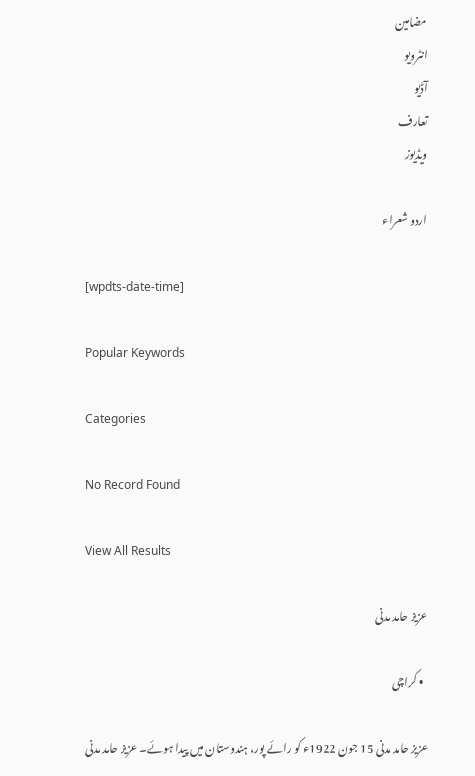مضامین
انٹرویو
آڈیو
تعارف
ویڈیوز

اردو شعراء

[wpdts-date-time]

Popular Keywords

Categories

No Record Found

View All Results

عزیز حامد مدنی

  • کراچی

عزیز حامد مدنی 15 جون 1922ء کو رائے پور، ہندوستان میں پیدا ہوئے۔ عزیز حامد مدنی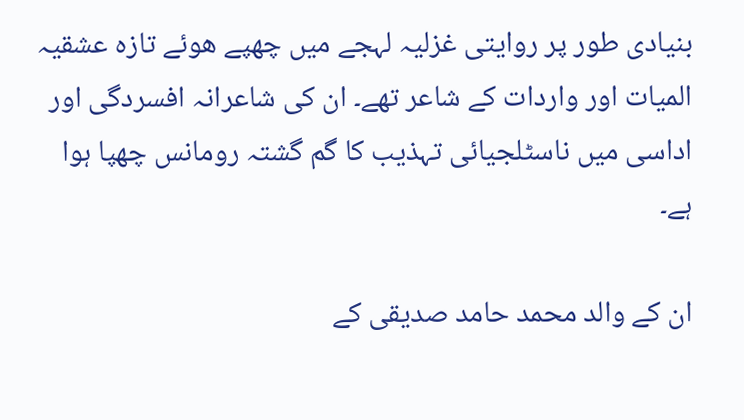بنیادی طور پر روایتی غزلیہ لہجے میں چھپے ھوئے تازہ عشقیہ المیات اور واردات کے شاعر تھے۔ ان کی شاعرانہ افسردگی اور اداسی میں ناسٹلجیائی تہذیب کا گم گشتہ رومانس چھپا ہوا ہے۔

ان کے والد محمد حامد صدیقی کے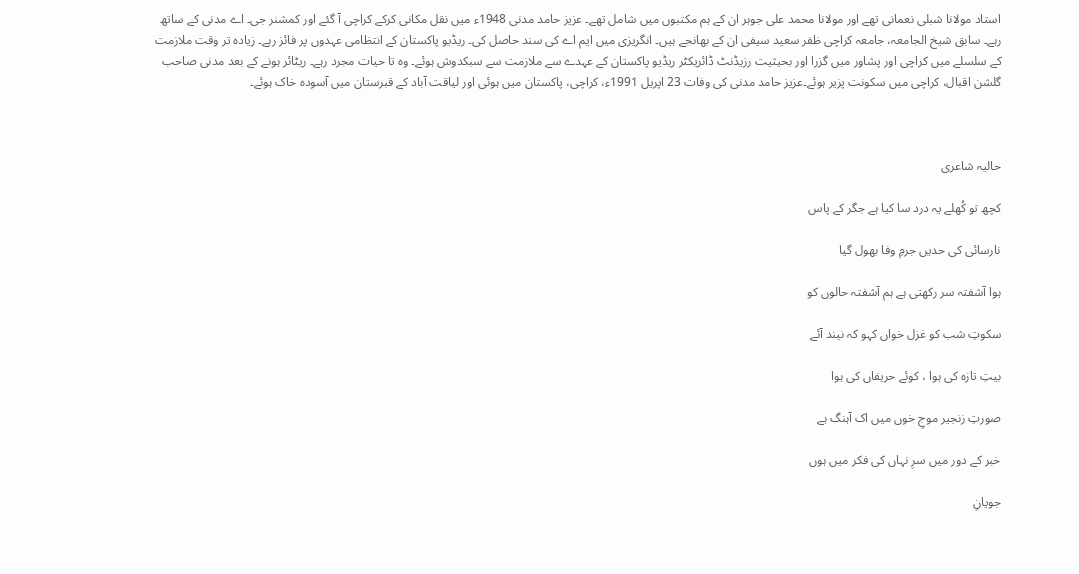استاد مولانا شبلی نعمانی تھے اور مولانا محمد علی جوہر ان کے ہم مکتبوں میں شامل تھے۔ عزیز حامد مدنی 1948ء میں نقل مکانی کرکے کراچی آ گئے اور کمشنر جی۔ اے مدنی کے ساتھ رہے۔ سابق شیخ الجامعہ، جامعہ کراچی ظفر سعید سیفی ان کے بھانجے ہیں۔ انگریزی میں ایم اے کی سند حاصل کی۔ ریڈیو پاکستان کے انتظامی عہدوں پر فائز رہے۔ زیادہ تر وقت ملازمت کے سلسلے میں کراچی اور پشاور میں گزرا اور بحیثیت رزیڈنٹ ڈائریکٹر ریڈیو پاکستان کے عہدے سے ملازمت سے سبکدوش ہوئے۔ وہ تا حیات مجرد رہے۔ ریٹائر ہونے کے بعد مدنی صاحب گلشن اقبال، کراچی میں سکونت پزیر ہوئے۔عزیز حامد مدنی کی وفات 23 اپریل 1991ء، کراچی، پاکستان میں ہوئی اور لیاقت آباد کے قبرستان میں آسودہ خاک ہوئے۔



حالیہ شاعری

کچھ تو کُھلے یہ درد سا کیا ہے جگر کے پاس

نارسائی کی حدیں جرمِ وفا بھول گیا

ہوا آشفتہ سر رکھتی ہے ہم آشفتہ حالوں کو

سکوتِ شب کو غزل خواں کہو کہ نیند آئے

بیتِ تازہ کی ہوا ، کوئے حریفاں کی ہوا

صورتِ زنجیر موجِ خوں میں اک آہنگ ہے

خبر کے دور میں سرِ نہاں کی فکر میں ہوں

جویانِ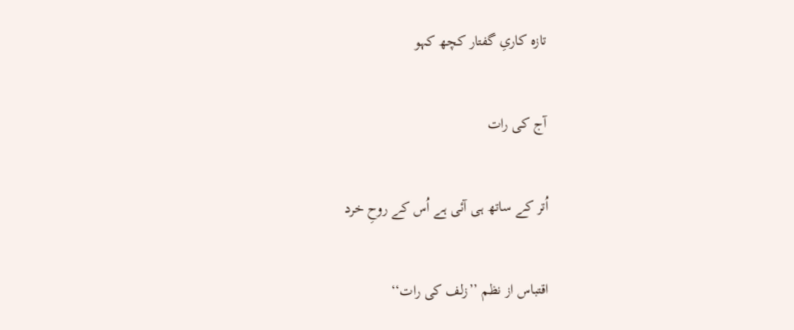تازہ کاریِ گفتار کچھ کہو

آج کی رات

اُتر کے ساتھ ہی آئی ہے اُس کے روحِ خرد

اقتباس از نظم ’’زلف کی رات‘‘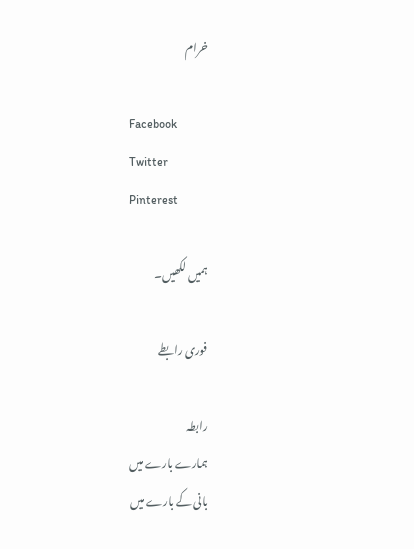خرام

Facebook
Twitter
Pinterest

ہمیں لکھیں۔

فوری رابطے

رابطہ
ہمارے بارے میں
بانی کے بارے میں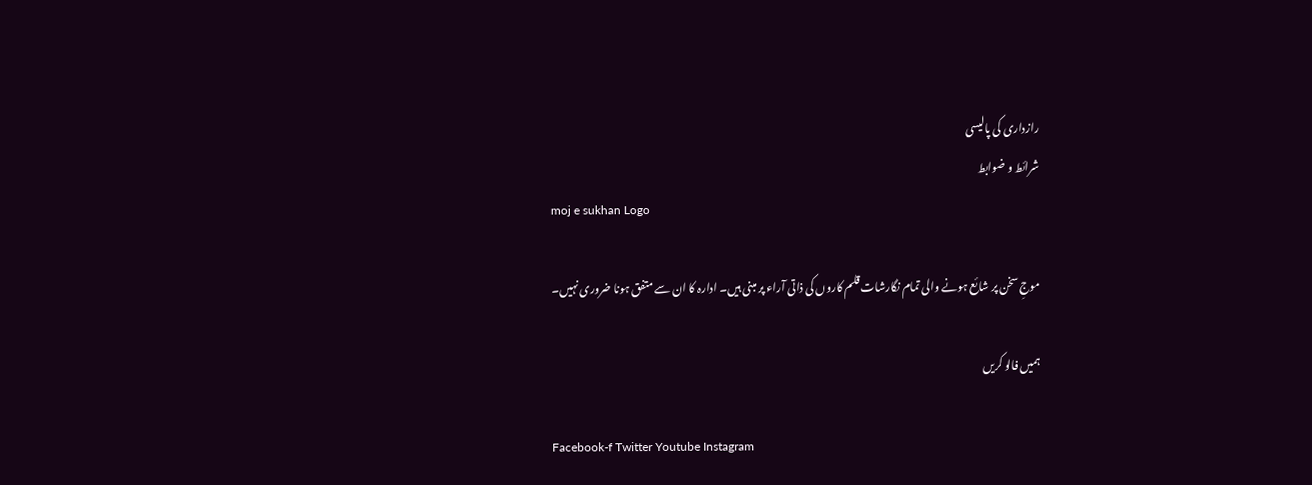رازداری کی پالیسی
شرائط و ضوابط
moj e sukhan Logo

موجِ سخن پر شائع ہونے والی تمام نگارشات قلم کاروں کی ذاتی آراء پر مبنی ہیں۔ ادارہ کا ان سے متفق ہونا ضروری نہیں۔

ہمیں فالو کریں

Facebook-f Twitter Youtube Instagram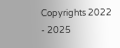Copyrights 2022 - 2025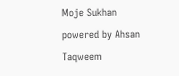Moje Sukhan powered by Ahsan Taqweem